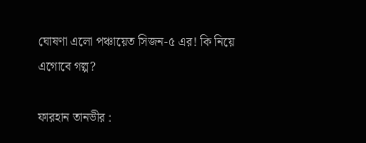ঘোষণা এলো পঞ্চায়েত সিজন-৫ এর! কি নিয়ে এগোবে গল্প?

ফারহান তানভীর :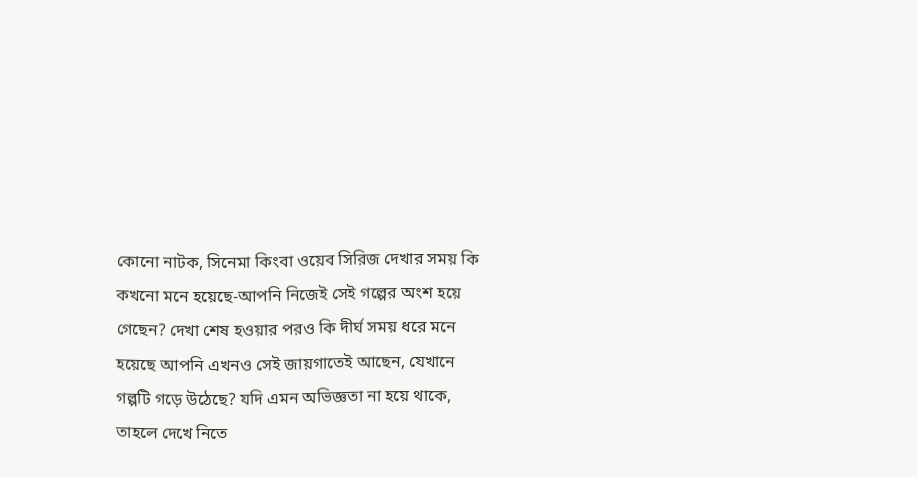কোনো নাটক, সিনেমা কিংবা ওয়েব সিরিজ দেখার সময় কি কখনো মনে হয়েছে-আপনি নিজেই সেই গল্পের অংশ হয়ে গেছেন? দেখা শেষ হওয়ার পরও কি দীর্ঘ সময় ধরে মনে হয়েছে আপনি এখনও সেই জায়গাতেই আছেন, যেখানে গল্পটি গড়ে উঠেছে? যদি এমন অভিজ্ঞতা না হয়ে থাকে, তাহলে দেখে নিতে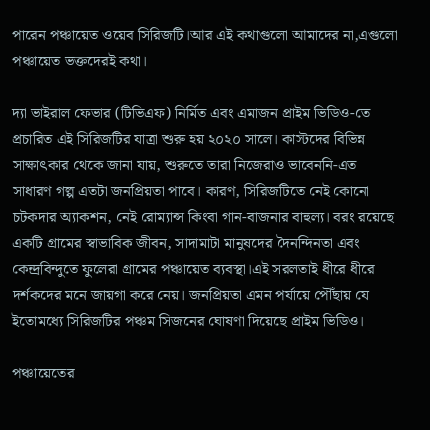পারেন পঞ্চায়েত ওয়েব সিরিজটি।আর এই কথাগুলো আমাদের না,এগুলো পঞ্চায়েত ভক্তদেরই কথা।

দ্যা ভাইরাল ফেভার (টিভিএফ) নির্মিত এবং এমাজন প্রাইম ভিডিও-তে প্রচারিত এই সিরিজটির যাত্রা শুরু হয় ২০২০ সালে। কাস্টদের বিভিন্ন সাক্ষাৎকার থেকে জানা যায়, শুরুতে তারা নিজেরাও ভাবেননি-এত সাধারণ গল্প এতটা জনপ্রিয়তা পাবে। কারণ, সিরিজটিতে নেই কোনো চটকদার অ্যাকশন, নেই রোম্যান্স কিংবা গান-বাজনার বাহুল্য। বরং রয়েছে একটি গ্রামের স্বাভাবিক জীবন, সাদামাটা মানুষদের দৈনন্দিনতা এবং কেন্দ্রবিন্দুতে ফুলেরা গ্রামের পঞ্চায়েত ব্যবস্থা।এই সরলতাই ধীরে ধীরে দর্শকদের মনে জায়গা করে নেয়। জনপ্রিয়তা এমন পর্যায়ে পৌঁছায় যে ইতোমধ্যে সিরিজটির পঞ্চম সিজনের ঘোষণা দিয়েছে প্রাইম ভিডিও।

পঞ্চায়েতের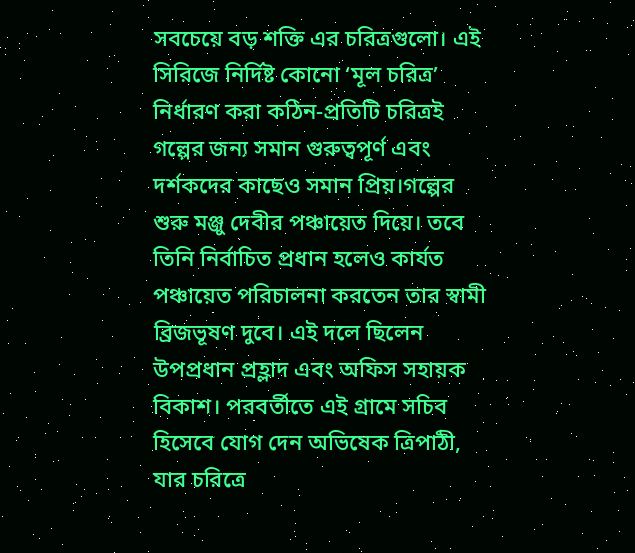সবচেয়ে বড় শক্তি এর চরিত্রগুলো। এই সিরিজে নির্দিষ্ট কোনো ‘মূল চরিত্র’ নির্ধারণ করা কঠিন-প্রতিটি চরিত্রই গল্পের জন্য সমান গুরুত্বপূর্ণ এবং দর্শকদের কাছেও সমান প্রিয়।গল্পের শুরু মঞ্জু দেবীর পঞ্চায়েত দিয়ে। তবে তিনি নির্বাচিত প্রধান হলেও কার্যত পঞ্চায়েত পরিচালনা করতেন তার স্বামী ব্রিজভূষণ দুবে। এই দলে ছিলেন উপপ্রধান প্রহ্লাদ এবং অফিস সহায়ক বিকাশ। পরবর্তীতে এই গ্রামে সচিব হিসেবে যোগ দেন অভিষেক ত্রিপাঠী, যার চরিত্রে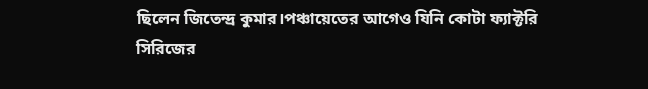ছিলেন জিতেন্দ্র কুমার।পঞ্চায়েতের আগেও যিনি কোটা ফ্যাক্টরি সিরিজের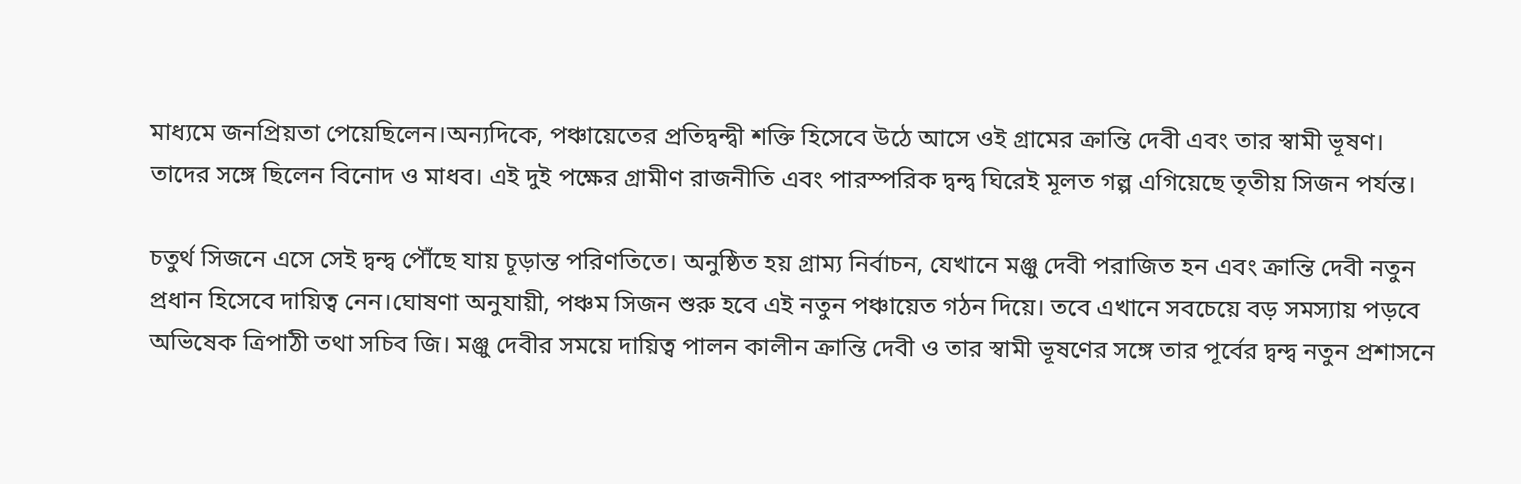মাধ্যমে জনপ্রিয়তা পেয়েছিলেন।অন্যদিকে, পঞ্চায়েতের প্রতিদ্বন্দ্বী শক্তি হিসেবে উঠে আসে ওই গ্রামের ক্রান্তি দেবী এবং তার স্বামী ভূষণ। তাদের সঙ্গে ছিলেন বিনোদ ও মাধব। এই দুই পক্ষের গ্রামীণ রাজনীতি এবং পারস্পরিক দ্বন্দ্ব ঘিরেই মূলত গল্প এগিয়েছে তৃতীয় সিজন পর্যন্ত।

চতুর্থ সিজনে এসে সেই দ্বন্দ্ব পৌঁছে যায় চূড়ান্ত পরিণতিতে। অনুষ্ঠিত হয় গ্রাম্য নির্বাচন, যেখানে মঞ্জু দেবী পরাজিত হন এবং ক্রান্তি দেবী নতুন প্রধান হিসেবে দায়িত্ব নেন।ঘোষণা অনুযায়ী, পঞ্চম সিজন শুরু হবে এই নতুন পঞ্চায়েত গঠন দিয়ে। তবে এখানে সবচেয়ে বড় সমস্যায় পড়বে অভিষেক ত্রিপাঠী তথা সচিব জি। মঞ্জু দেবীর সময়ে দায়িত্ব পালন কালীন ক্রান্তি দেবী ও তার স্বামী ভূষণের সঙ্গে তার পূর্বের দ্বন্দ্ব নতুন প্রশাসনে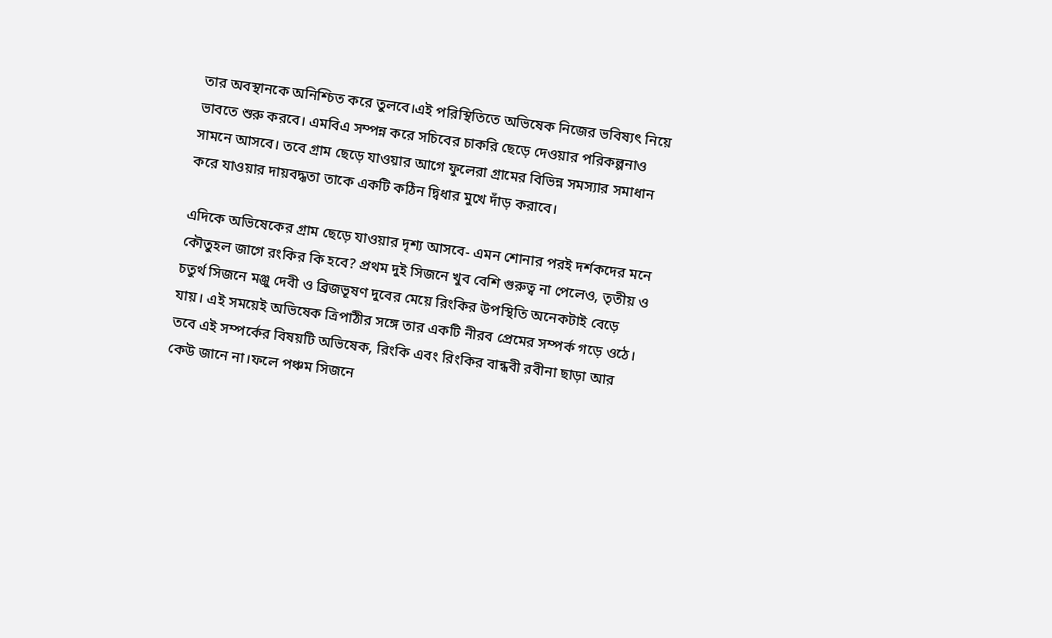তার অবস্থানকে অনিশ্চিত করে তুলবে।এই পরিস্থিতিতে অভিষেক নিজের ভবিষ্যৎ নিয়ে ভাবতে শুরু করবে। এমবিএ সম্পন্ন করে সচিবের চাকরি ছেড়ে দেওয়ার পরিকল্পনাও সামনে আসবে। তবে গ্রাম ছেড়ে যাওয়ার আগে ফুলেরা গ্রামের বিভিন্ন সমস্যার সমাধান করে যাওয়ার দায়বদ্ধতা তাকে একটি কঠিন দ্বিধার মুখে দাঁড় করাবে।

এদিকে অভিষেকের গ্রাম ছেড়ে যাওয়ার দৃশ্য আসবে- এমন শোনার পরই দর্শকদের মনে কৌতুহল জাগে রংকির কি হবে? প্রথম দুই সিজনে খুব বেশি গুরুত্ব না পেলেও, তৃতীয় ও চতুর্থ সিজনে মঞ্জু দেবী ও ব্রিজভূষণ দুবের মেয়ে রিংকির উপস্থিতি অনেকটাই বেড়ে যায়। এই সময়েই অভিষেক ত্রিপাঠীর সঙ্গে তার একটি নীরব প্রেমের সম্পর্ক গড়ে ওঠে। তবে এই সম্পর্কের বিষয়টি অভিষেক, রিংকি এবং রিংকির বান্ধবী রবীনা ছাড়া আর কেউ জানে না।ফলে পঞ্চম সিজনে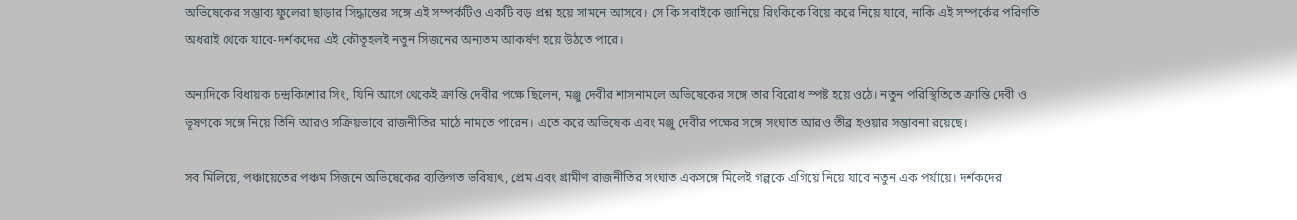অভিষেকের সম্ভাব্য ফুলেরা ছাড়ার সিদ্ধান্তের সঙ্গে এই সম্পর্কটিও একটি বড় প্রশ্ন হয়ে সামনে আসবে। সে কি সবাইকে জানিয়ে রিংকিকে বিয়ে করে নিয়ে যাবে, নাকি এই সম্পর্কের পরিণতি অধরাই থেকে যাবে-দর্শকদের এই কৌতূহলই নতুন সিজনের অন্যতম আকর্ষণ হয়ে উঠতে পারে।

অন্যদিকে বিধায়ক চন্দ্রকিশোর সিং, যিনি আগে থেকেই ক্রান্তি দেবীর পক্ষে ছিলেন, মঞ্জু দেবীর শাসনামলে অভিষেকের সঙ্গে তার বিরোধ স্পষ্ট হয়ে ওঠে। নতুন পরিস্থিতিতে ক্রান্তি দেবী ও ভূষণকে সঙ্গে নিয়ে তিনি আরও সক্রিয়ভাবে রাজনীতির মাঠে নামতে পারেন। এতে করে অভিষেক এবং মঞ্জু দেবীর পক্ষের সঙ্গে সংঘাত আরও তীব্র হওয়ার সম্ভাবনা রয়েছে।

সব মিলিয়ে, পঞ্চায়েতের পঞ্চম সিজনে অভিষেকের ব্যক্তিগত ভবিষ্যৎ, প্রেম এবং গ্রামীণ রাজনীতির সংঘাত একসঙ্গে মিলেই গল্পকে এগিয়ে নিয়ে যাবে নতুন এক পর্যায়ে। দর্শকদের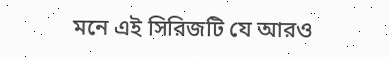মনে এই সিরিজটি যে আরও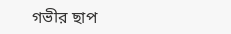গভীর ছাপ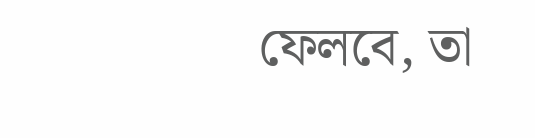ফেলবে, তা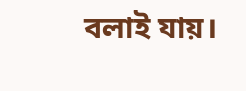বলাই যায়।